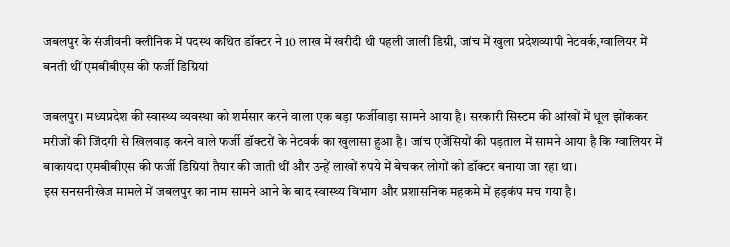जबलपुर के संजीवनी क्लीनिक में पदस्थ कथित डॉक्टर ने 10 लाख में खरीदी थी पहली जाली डिग्री, जांच में खुला प्रदेशव्यापी नेटवर्क,ग्वालियर में बनती थीं एमबीबीएस की फर्जी डिग्रियां

जबलपुर। मध्यप्रदेश की स्वास्थ्य व्यवस्था को शर्मसार करने वाला एक बड़ा फर्जीवाड़ा सामने आया है। सरकारी सिस्टम की आंखों में धूल झोंककर मरीजों की जिंदगी से खिलवाड़ करने वाले फर्जी डॉक्टरों के नेटवर्क का खुलासा हुआ है। जांच एजेंसियों की पड़ताल में सामने आया है कि ग्वालियर में बाकायदा एमबीबीएस की फर्जी डिग्रियां तैयार की जाती थीं और उन्हें लाखों रुपये में बेचकर लोगों को डॉक्टर बनाया जा रहा था।
इस सनसनीखेज मामले में जबलपुर का नाम सामने आने के बाद स्वास्थ्य विभाग और प्रशासनिक महकमे में हड़कंप मच गया है।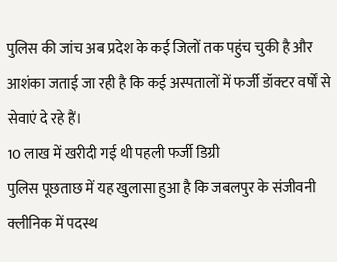पुलिस की जांच अब प्रदेश के कई जिलों तक पहुंच चुकी है और आशंका जताई जा रही है कि कई अस्पतालों में फर्जी डॉक्टर वर्षों से सेवाएं दे रहे हैं।
10 लाख में खरीदी गई थी पहली फर्जी डिग्री
पुलिस पूछताछ में यह खुलासा हुआ है कि जबलपुर के संजीवनी क्लीनिक में पदस्थ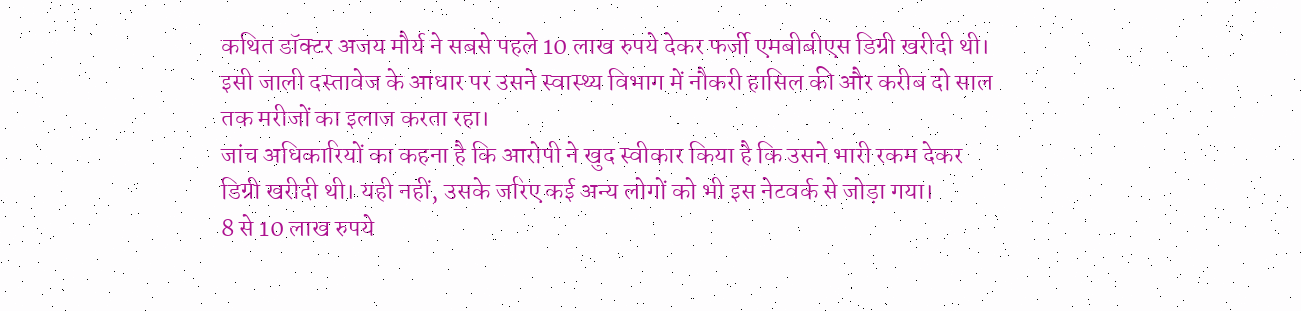कथित डॉक्टर अजय मौर्य ने सबसे पहले 10 लाख रुपये देकर फर्जी एमबीबीएस डिग्री खरीदी थी। इसी जाली दस्तावेज के आधार पर उसने स्वास्थ्य विभाग में नौकरी हासिल की और करीब दो साल तक मरीजों का इलाज करता रहा।
जांच अधिकारियों का कहना है कि आरोपी ने खुद स्वीकार किया है कि उसने भारी रकम देकर डिग्री खरीदी थी। यही नहीं, उसके जरिए कई अन्य लोगों को भी इस नेटवर्क से जोड़ा गया।
8 से 10 लाख रुपये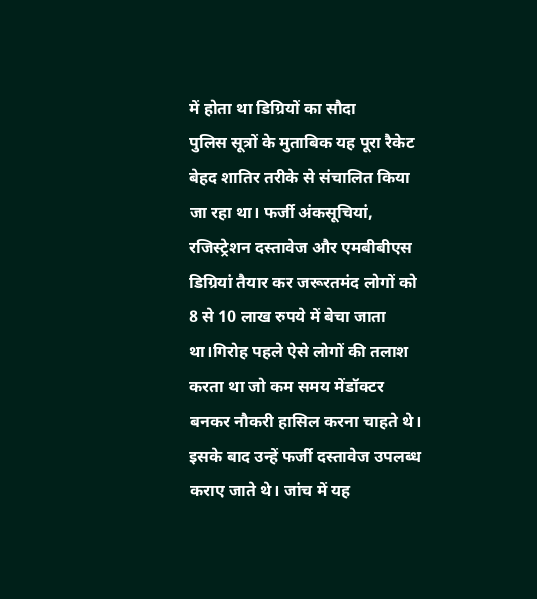में होता था डिग्रियों का सौदा
पुलिस सूत्रों के मुताबिक यह पूरा रैकेट बेहद शातिर तरीके से संचालित किया जा रहा था। फर्जी अंकसूचियां, रजिस्ट्रेशन दस्तावेज और एमबीबीएस डिग्रियां तैयार कर जरूरतमंद लोगों को 8 से 10 लाख रुपये में बेचा जाता था।गिरोह पहले ऐसे लोगों की तलाश करता था जो कम समय मेंडॉक्टर बनकर नौकरी हासिल करना चाहते थे। इसके बाद उन्हें फर्जी दस्तावेज उपलब्ध कराए जाते थे। जांच में यह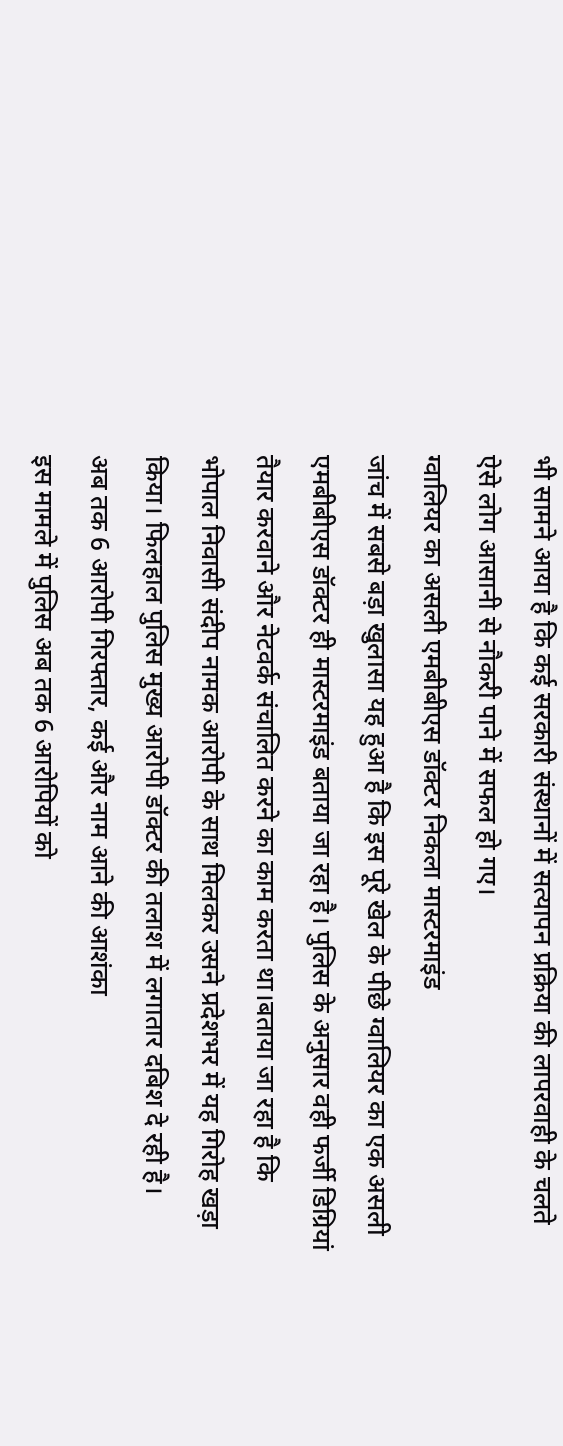भी सामने आया है कि कई सरकारी संस्थानों में सत्यापन प्रक्रिया की लापरवाही के चलते ऐसे लोग आसानी से नौकरी पाने में सफल हो गए।
ग्वालियर का असली एमबीबीएस डॉक्टर निकला मास्टरमाइंड
जांच में सबसे बड़ा खुलासा यह हुआ है कि इस पूरे खेल के पीछे ग्वालियर का एक असली एमबीबीएस डॉक्टर ही मास्टरमाइंड बताया जा रहा है। पुलिस के अनुसार वही फर्जी डिग्रियां तैयार करवाने और नेटवर्क संचालित करने का काम करता था।बताया जा रहा है कि भोपाल निवासी संदीप नामक आरोपी के साथ मिलकर उसने प्रदेशभर में यह गिरोह खड़ा किया। फिलहाल पुलिस मुख्य आरोपी डॉक्टर की तलाश में लगातार दबिश दे रही है।
अब तक 6 आरोपी गिरफ्तार, कई और नाम आने की आशंका
इस मामले में पुलिस अब तक 6 आरोपियों को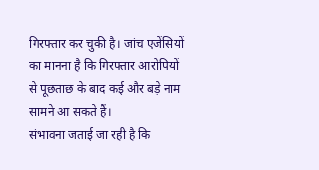गिरफ्तार कर चुकी है। जांच एजेंसियों का मानना है कि गिरफ्तार आरोपियों से पूछताछ के बाद कई और बड़े नाम सामने आ सकते हैं।
संभावना जताई जा रही है कि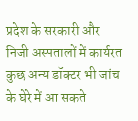प्रदेश के सरकारी और निजी अस्पतालों में कार्यरत कुछ अन्य डॉक्टर भी जांच के घेरे में आ सकते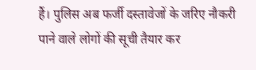हैं। पुलिस अब फर्जी दस्तावेजों के जरिए नौकरी पाने वाले लोगों की सूची तैयार कर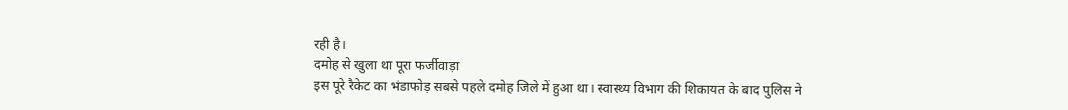रही है।
दमोह से खुला था पूरा फर्जीवाड़ा
इस पूरे रैकेट का भंडाफोड़ सबसे पहले दमोह जिले में हुआ था। स्वास्थ्य विभाग की शिकायत के बाद पुलिस ने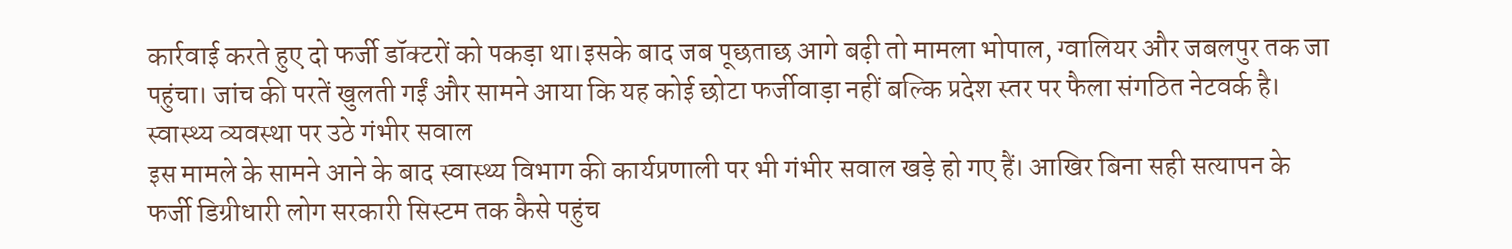कार्रवाई करते हुए दो फर्जी डॉक्टरों को पकड़ा था।इसके बाद जब पूछताछ आगे बढ़ी तो मामला भोपाल, ग्वालियर और जबलपुर तक जा पहुंचा। जांच की परतें खुलती गईं और सामने आया कि यह कोई छोटा फर्जीवाड़ा नहीं बल्कि प्रदेश स्तर पर फैला संगठित नेटवर्क है।
स्वास्थ्य व्यवस्था पर उठे गंभीर सवाल
इस मामले के सामने आने के बाद स्वास्थ्य विभाग की कार्यप्रणाली पर भी गंभीर सवाल खड़े हो गए हैं। आखिर बिना सही सत्यापन के फर्जी डिग्रीधारी लोग सरकारी सिस्टम तक कैसे पहुंच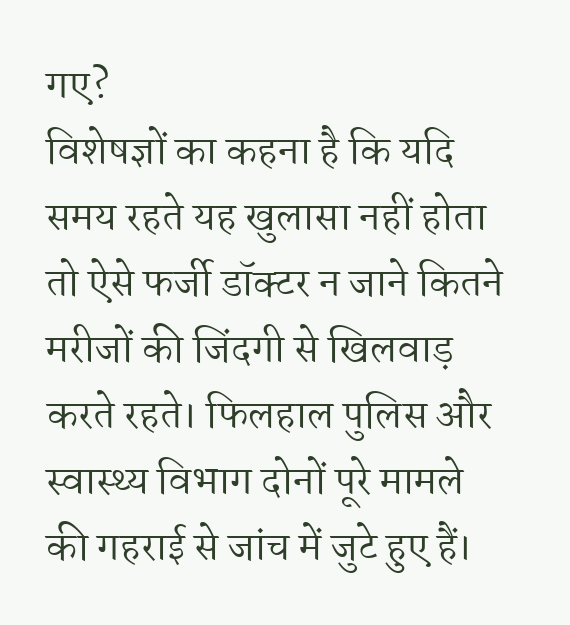गए?
विशेषज्ञों का कहना है कि यदि समय रहते यह खुलासा नहीं होता तो ऐसे फर्जी डॉक्टर न जाने कितने मरीजों की जिंदगी से खिलवाड़ करते रहते। फिलहाल पुलिस और स्वास्थ्य विभाग दोनों पूरे मामले की गहराई से जांच में जुटे हुए हैं।